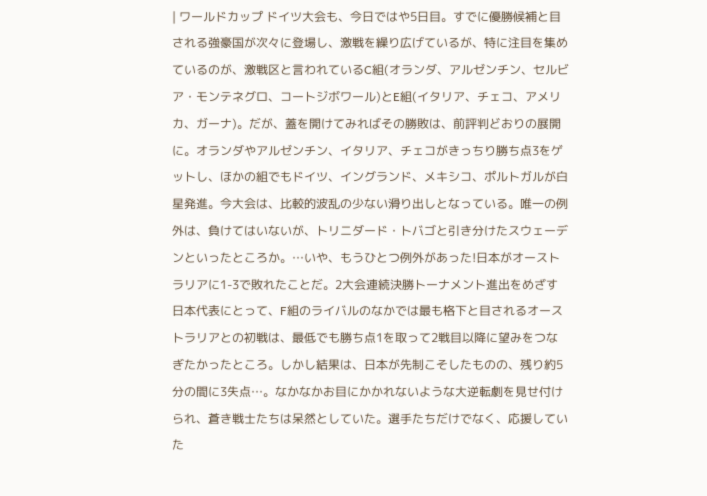| ワールドカップ ドイツ大会も、今日ではや5日目。すでに優勝候補と目される強豪国が次々に登場し、激戦を繰り広げているが、特に注目を集めているのが、激戦区と言われているC組(オランダ、アルゼンチン、セルビア・モンテネグロ、コートジボワール)とE組(イタリア、チェコ、アメリカ、ガーナ)。だが、蓋を開けてみればその勝敗は、前評判どおりの展開に。オランダやアルゼンチン、イタリア、チェコがきっちり勝ち点3をゲットし、ほかの組でもドイツ、イングランド、メキシコ、ポルトガルが白星発進。今大会は、比較的波乱の少ない滑り出しとなっている。唯一の例外は、負けてはいないが、トリニダード・トバゴと引き分けたスウェーデンといったところか。…いや、もうひとつ例外があった!日本がオーストラリアに1-3で敗れたことだ。2大会連続決勝トーナメント進出をめざす日本代表にとって、F組のライバルのなかでは最も格下と目されるオーストラリアとの初戦は、最低でも勝ち点1を取って2戦目以降に望みをつなぎたかったところ。しかし結果は、日本が先制こそしたものの、残り約5分の間に3失点…。なかなかお目にかかれないような大逆転劇を見せ付けられ、蒼き戦士たちは呆然としていた。選手たちだけでなく、応援していた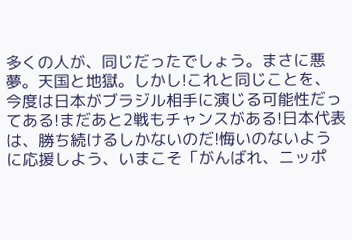多くの人が、同じだったでしょう。まさに悪夢。天国と地獄。しかし!これと同じことを、今度は日本がブラジル相手に演じる可能性だってある!まだあと2戦もチャンスがある!日本代表は、勝ち続けるしかないのだ!悔いのないように応援しよう、いまこそ「がんばれ、ニッポ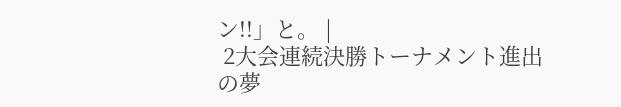ン!!」と。 |
 2大会連続決勝トーナメント進出の夢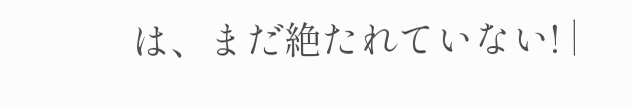は、まだ絶たれていない! |